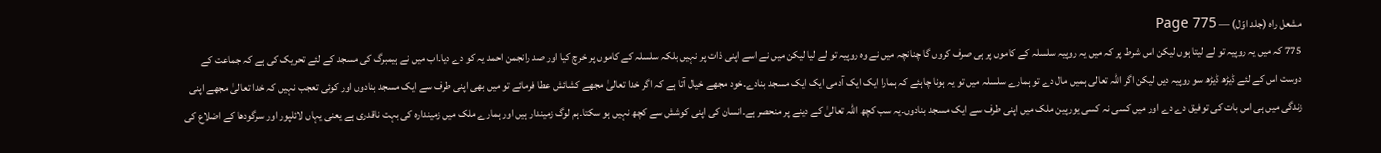مشعل راہ (جلد اوّل) — Page 775
775 کہ میں یہ روپیہ تو لے لیتا ہوں لیکن اس شرط پر کہ میں یہ روپیہ سلسلہ کے کاموں پر ہی صرف کروں گا چنانچہ میں نے وہ روپیہ تو لے لیا لیکن میں نے اسے اپنی ذات پر نہیں بلکہ سلسلہ کے کاموں پر خرچ کیا اور صد رانجمن احمد یہ کو دے دیا۔اب میں نے ہیمبرگ کی مسجد کے لئے تحریک کی ہے کہ جماعت کے دوست اس کے لئے ڈیڑھ ڈیڑھ سو روپیہ دیں لیکن اگر اللہ تعالی ہمیں مال دے تو ہمارے سلسلہ میں تو یہ ہونا چاہئے کہ ہمارا ایک ایک آدمی ایک ایک مسجد بنادے۔خود مجھے خیال آتا ہے کہ اگر خدا تعالیٰ مجھے کشائش عطا فرمائے تو میں بھی اپنی طرف سے ایک مسجد بنادوں اور کوئی تعجب نہیں کہ خدا تعالیٰ مجھے اپنی زندگی میں ہی اس بات کی توفیق دے دے اور میں کسی نہ کسی یورپین ملک میں اپنی طرف سے ایک مسجد بنادوں۔یہ سب کچھ اللہ تعالیٰ کے دینے پر منحصر ہے۔انسان کی اپنی کوشش سے کچھ نہیں ہو سکتا۔ہم لوگ زمیندار ہیں اور ہمارے ملک میں زمیندارہ کی بہت ناقدری ہے یعنی یہاں لائلپور اور سرگودھا کے اضلاع کی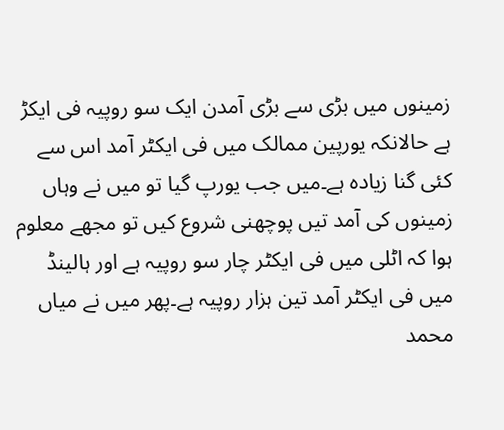زمینوں میں بڑی سے بڑی آمدن ایک سو روپیہ فی ایکڑ ہے حالانکہ یورپین ممالک میں فی ایکٹر آمد اس سے کئی گنا زیادہ ہے۔میں جب یورپ گیا تو میں نے وہاں زمینوں کی آمد تیں پوچھنی شروع کیں تو مجھے معلوم ہوا کہ اٹلی میں فی ایکٹر چار سو روپیہ ہے اور ہالینڈ میں فی ایکٹر آمد تین ہزار روپیہ ہے۔پھر میں نے میاں محمد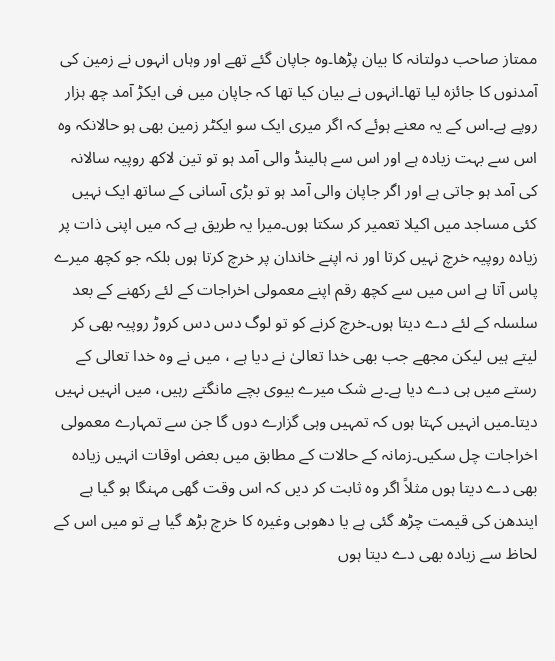ممتاز صاحب دولتانہ کا بیان پڑھا۔وہ جاپان گئے تھے اور وہاں انہوں نے زمین کی آمدنوں کا جائزہ لیا تھا۔انہوں نے بیان کیا تھا کہ جاپان میں فی ایکڑ آمد چھ ہزار روپے ہے۔اس کے یہ معنے ہوئے کہ اگر میری ایک سو ایکٹر زمین بھی ہو حالانکہ وہ اس سے بہت زیادہ ہے اور اس سے ہالینڈ والی آمد ہو تو تین لاکھ روپیہ سالانہ کی آمد ہو جاتی ہے اور اگر جاپان والی آمد ہو تو بڑی آسانی کے ساتھ ایک نہیں کئی مساجد میں اکیلا تعمیر کر سکتا ہوں۔میرا یہ طریق ہے کہ میں اپنی ذات پر زیادہ روپیہ خرچ نہیں کرتا اور نہ اپنے خاندان پر خرچ کرتا ہوں بلکہ جو کچھ میرے پاس آتا ہے اس میں سے کچھ رقم اپنے معمولی اخراجات کے لئے رکھنے کے بعد سلسلہ کے لئے دے دیتا ہوں۔خرچ کرنے کو تو لوگ دس دس کروڑ روپیہ بھی کر لیتے ہیں لیکن مجھے جب بھی خدا تعالیٰ نے دیا ہے ، میں نے وہ خدا تعالی کے رستے میں ہی دے دیا ہے۔بے شک میرے بیوی بچے مانگتے رہیں، میں انہیں نہیں دیتا۔میں انہیں کہتا ہوں کہ تمہیں وہی گزارے دوں گا جن سے تمہارے معمولی اخراجات چل سکیں۔زمانہ کے حالات کے مطابق میں بعض اوقات انہیں زیادہ بھی دے دیتا ہوں مثلاً اگر وہ ثابت کر دیں کہ اس وقت گھی مہنگا ہو گیا ہے ایندھن کی قیمت چڑھ گئی ہے یا دھوبی وغیرہ کا خرچ بڑھ گیا ہے تو میں اس کے لحاظ سے زیادہ بھی دے دیتا ہوں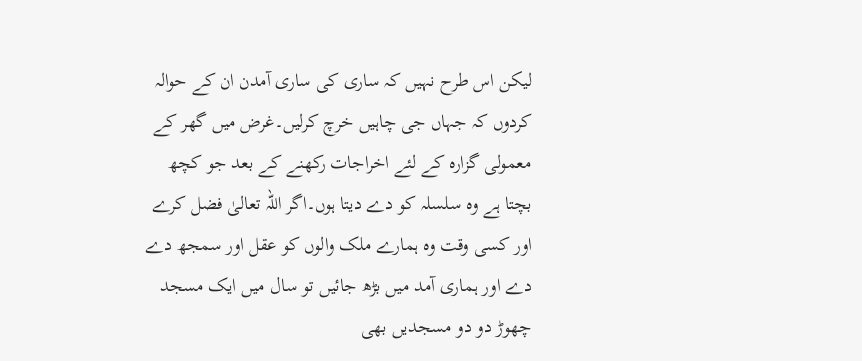لیکن اس طرح نہیں کہ ساری کی ساری آمدن ان کے حوالہ کردوں کہ جہاں جی چاہیں خرچ کرلیں۔غرض میں گھر کے معمولی گزارہ کے لئے اخراجات رکھنے کے بعد جو کچھ بچتا ہے وہ سلسلہ کو دے دیتا ہوں۔اگر اللہ تعالیٰ فضل کرے اور کسی وقت وہ ہمارے ملک والوں کو عقل اور سمجھ دے دے اور ہماری آمد میں بڑھ جائیں تو سال میں ایک مسجد چھوڑ دو دو مسجدیں بھی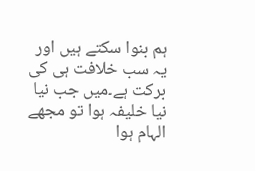ہم بنوا سکتے ہیں اور یہ سب خلافت ہی کی برکت ہے۔میں جب نیا نیا خلیفہ ہوا تو مجھے الہام ہوا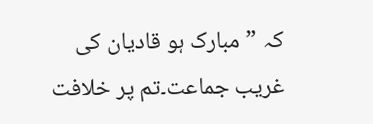کہ ”مبارک ہو قادیان کی غریب جماعت۔تم پر خلافت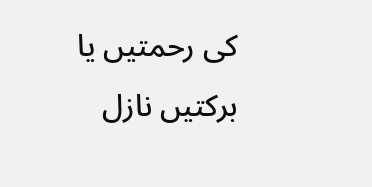کی رحمتیں یا برکتیں نازل